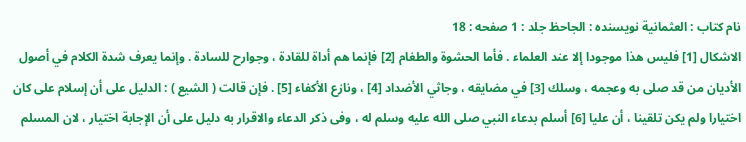نام کتاب : العثمانية نویسنده : الجاحظ جلد : 1 صفحه : 18
الاشكال [1] فليس هذا موجودا إلا عند العلماء . فأما الحشوة والطغام [2] فإنما هم أداة للقادة ، وجوارح للسادة . وإنما يعرف شدة الكلام في أصول الأديان من قد صلى به وعجمه ، وسلك [3] في مضايقه ، وجاثي الأضداد [4] ، ونازع الأكفاء [5] . فإن قالت ( الشيع ) : الدليل على أن إسلام على كان اختيارا ولم يكن تلقينا ، أن عليا [6] أسلم بدعاء النبي صلى الله عليه وسلم له ، وفى ذكر الدعاء والاقرار به دليل على أن الإجابة اختيار ، لان المسلم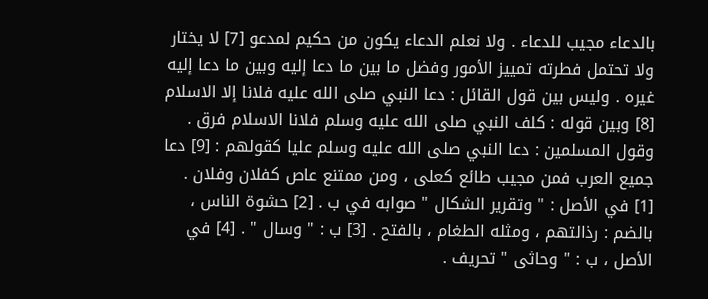بالدعاء مجيب للدعاء . ولا نعلم الدعاء يكون من حكيم لمدعو [7] لا يختار ولا تحتمل فطرته تمييز الأمور وفضل ما بين ما دعا إليه وبين ما دعا إليه غيره . وليس بين قول القائل : دعا النبي صلى الله عليه فلانا إلا الاسلام [8] وبين قوله : كلف النبي صلى الله عليه وسلم فلانا الاسلام فرق . وقول المسلمين : دعا النبي صلى الله عليه وسلم عليا كقولهم : [9] دعا جميع العرب فمن مجيب طائع كعلى ، ومن ممتنع عاص كفلان وفلان .
[1] في الأصل : " وتقرير الشكال " صوابه في ب . [2] حشوة الناس ، بالضم : رذالتهم ، ومثله الطغام ، بالفتح . [3] ب : " وسال " . [4] في الأصل ، ب : " وحاثى " تحريف .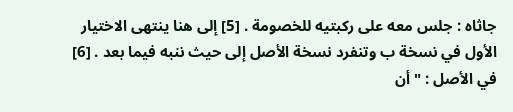جاثاه : جلس معه على ركبتيه للخصومة . [5] إلى هنا ينتهى الاختيار الأول في نسخة ب وتنفرد نسخة الأصل إلى حيث ننبه فيما بعد . [6] في الأصل : " أن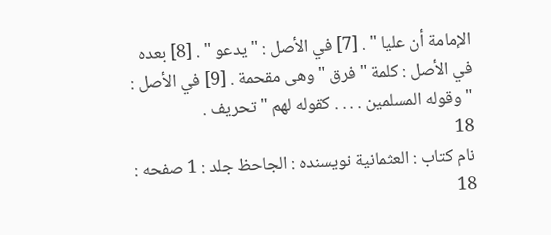الإمامة أن عليا " . [7] في الأصل : " يدعو " . [8] بعده في الأصل : كلمة " فرق " وهى مقحمة . [9] في الأصل : " وقوله المسلمين . . . . كقوله لهم " تحريف .
18
نام کتاب : العثمانية نویسنده : الجاحظ جلد : 1 صفحه : 18